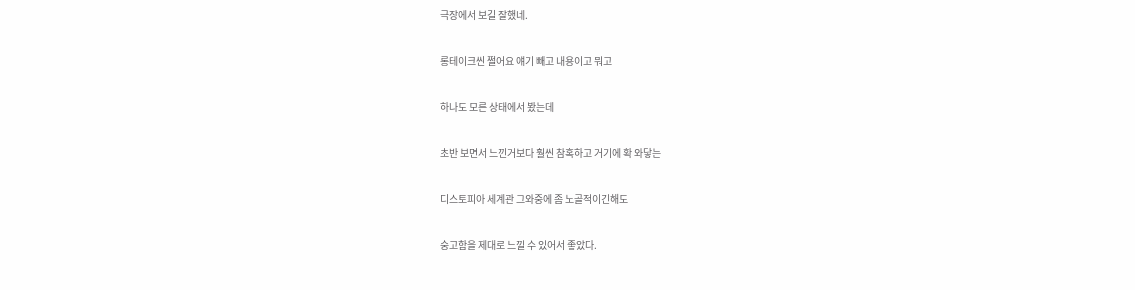극장에서 보길 잘했네.

롱테이크씬 쩔어요 얘기 빼고 내용이고 뭐고

하나도 모른 상태에서 봤는데

초반 보면서 느낀거보다 훨씬 참혹하고 거기에 확 와닿는

디스토피아 세계관 그와중에 좀 노골적이긴해도

숭고함을 제대로 느낄 수 있어서 좋았다.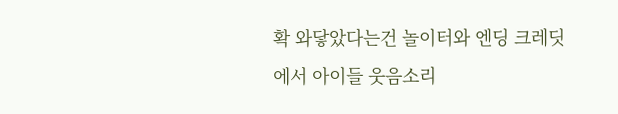확 와닿았다는건 놀이터와 엔딩 크레딧에서 아이들 웃음소리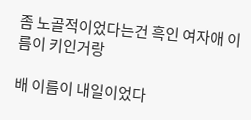좀 노골적이었다는건 흑인 여자애 이름이 키인거랑

배 이름이 내일이었다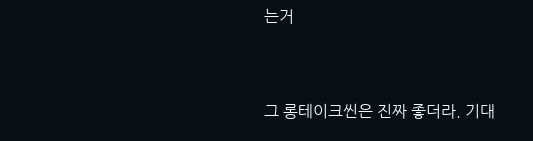는거


그 롱테이크씬은 진짜 좋더라. 기대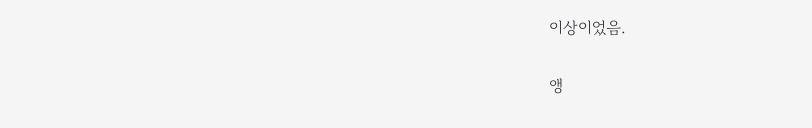이상이었음.

앵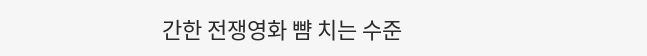간한 전쟁영화 뺨 치는 수준